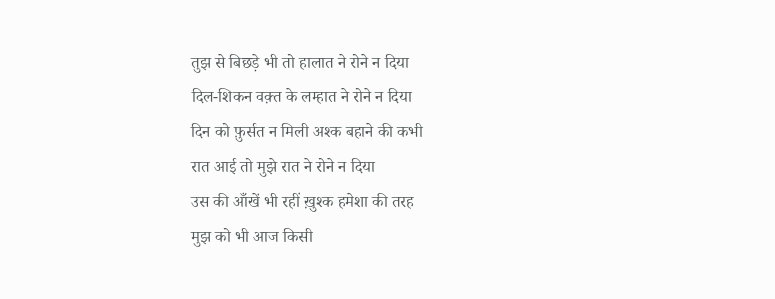तुझ से बिछड़े भी तो हालात ने रोने न दिया
दिल-शिकन वक़्त के लम्हात ने रोने न दिया
दिन को फ़ुर्सत न मिली अश्क बहाने की कभी
रात आई तो मुझे रात ने रोने न दिया
उस की आँखें भी रहीं ख़ुश्क हमेशा की तरह
मुझ को भी आज किसी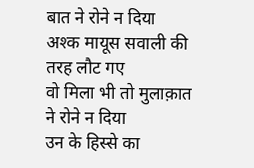बात ने रोने न दिया
अश्क मायूस सवाली की तरह लौट गए
वो मिला भी तो मुलाक़ात ने रोने न दिया
उन के हिस्से का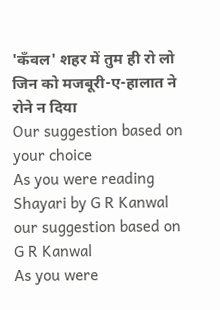'कँवल' शहर में तुम ही रो लो
जिन को मजबूरी-ए-हालात ने रोने न दिया
Our suggestion based on your choice
As you were reading Shayari by G R Kanwal
our suggestion based on G R Kanwal
As you were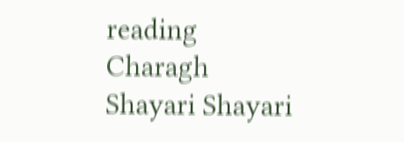reading Charagh Shayari Shayari